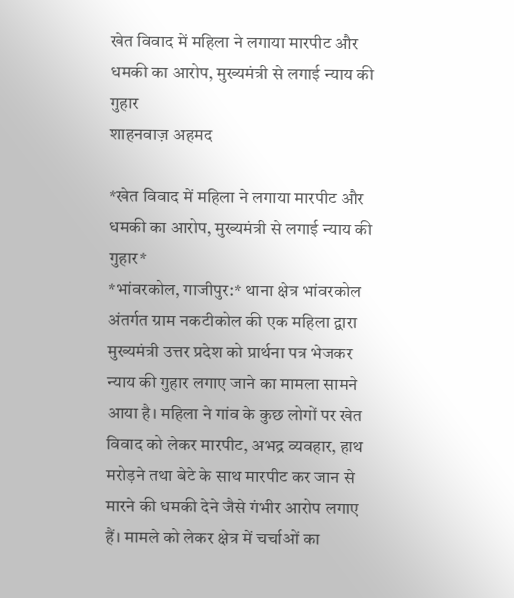खेत विवाद में महिला ने लगाया मारपीट और धमकी का आरोप, मुख्यमंत्री से लगाई न्याय की गुहार
शाहनवाज़ अहमद

*खेत विवाद में महिला ने लगाया मारपीट और धमकी का आरोप, मुख्यमंत्री से लगाई न्याय की गुहार*
*भांवरकोल, गाजीपुर:* थाना क्षेत्र भांवरकोल अंतर्गत ग्राम नकटीकोल की एक महिला द्वारा मुख्यमंत्री उत्तर प्रदेश को प्रार्थना पत्र भेजकर न्याय की गुहार लगाए जाने का मामला सामने आया है। महिला ने गांव के कुछ लोगों पर खेत विवाद को लेकर मारपीट, अभद्र व्यवहार, हाथ मरोड़ने तथा बेटे के साथ मारपीट कर जान से मारने की धमकी देने जैसे गंभीर आरोप लगाए हैं। मामले को लेकर क्षेत्र में चर्चाओं का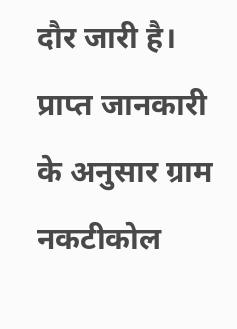दौर जारी है।
प्राप्त जानकारी के अनुसार ग्राम नकटीकोल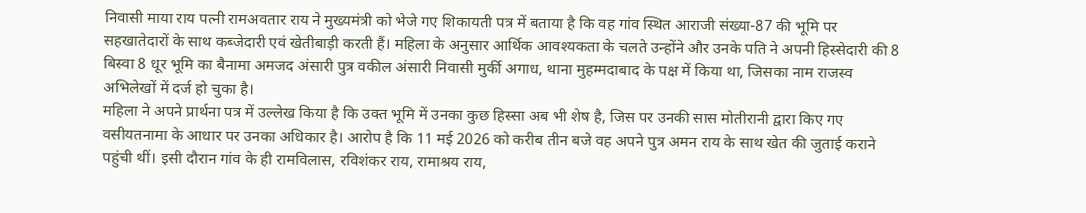निवासी माया राय पत्नी रामअवतार राय ने मुख्यमंत्री को भेजे गए शिकायती पत्र में बताया है कि वह गांव स्थित आराजी संख्या-87 की भूमि पर सहखातेदारों के साथ कब्जेदारी एवं खेतीबाड़ी करती हैं। महिला के अनुसार आर्थिक आवश्यकता के चलते उन्होंने और उनके पति ने अपनी हिस्सेदारी की 8 बिस्वा 8 धूर भूमि का बैनामा अमजद अंसारी पुत्र वकील अंसारी निवासी मुर्की अगाध, थाना मुहम्मदाबाद के पक्ष में किया था, जिसका नाम राजस्व अभिलेखों में दर्ज हो चुका है।
महिला ने अपने प्रार्थना पत्र में उल्लेख किया है कि उक्त भूमि में उनका कुछ हिस्सा अब भी शेष है, जिस पर उनकी सास मोतीरानी द्वारा किए गए वसीयतनामा के आधार पर उनका अधिकार है। आरोप है कि 11 मई 2026 को करीब तीन बजे वह अपने पुत्र अमन राय के साथ खेत की जुताई कराने पहुंची थीं। इसी दौरान गांव के ही रामविलास, रविशंकर राय, रामाश्रय राय,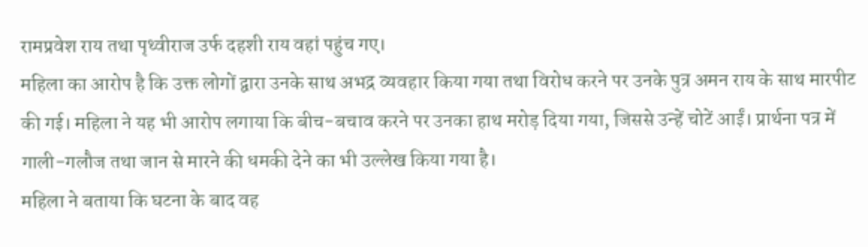रामप्रवेश राय तथा पृथ्वीराज उर्फ दहशी राय वहां पहुंच गए।
महिला का आरोप है कि उक्त लोगों द्वारा उनके साथ अभद्र व्यवहार किया गया तथा विरोध करने पर उनके पुत्र अमन राय के साथ मारपीट की गई। महिला ने यह भी आरोप लगाया कि बीच-बचाव करने पर उनका हाथ मरोड़ दिया गया, जिससे उन्हें चोटें आईं। प्रार्थना पत्र में गाली-गलौज तथा जान से मारने की धमकी देने का भी उल्लेख किया गया है।
महिला ने बताया कि घटना के बाद वह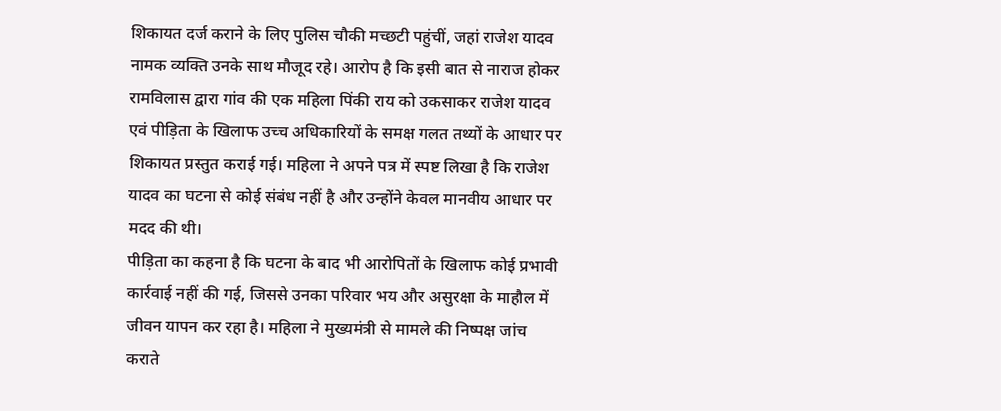शिकायत दर्ज कराने के लिए पुलिस चौकी मच्छटी पहुंचीं, जहां राजेश यादव नामक व्यक्ति उनके साथ मौजूद रहे। आरोप है कि इसी बात से नाराज होकर रामविलास द्वारा गांव की एक महिला पिंकी राय को उकसाकर राजेश यादव एवं पीड़िता के खिलाफ उच्च अधिकारियों के समक्ष गलत तथ्यों के आधार पर शिकायत प्रस्तुत कराई गई। महिला ने अपने पत्र में स्पष्ट लिखा है कि राजेश यादव का घटना से कोई संबंध नहीं है और उन्होंने केवल मानवीय आधार पर मदद की थी।
पीड़िता का कहना है कि घटना के बाद भी आरोपितों के खिलाफ कोई प्रभावी कार्रवाई नहीं की गई, जिससे उनका परिवार भय और असुरक्षा के माहौल में जीवन यापन कर रहा है। महिला ने मुख्यमंत्री से मामले की निष्पक्ष जांच कराते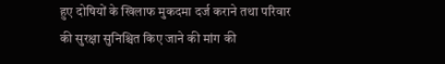हुए दोषियों के खिलाफ मुकदमा दर्ज कराने तथा परिवार की सुरक्षा सुनिश्चित किए जाने की मांग की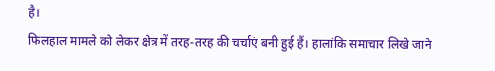है।
फिलहाल मामले को लेकर क्षेत्र में तरह-तरह की चर्चाएं बनी हुई हैं। हालांकि समाचार लिखे जाने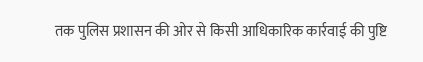तक पुलिस प्रशासन की ओर से किसी आधिकारिक कार्रवाई की पुष्टि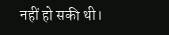नहीं हो सकी थी।